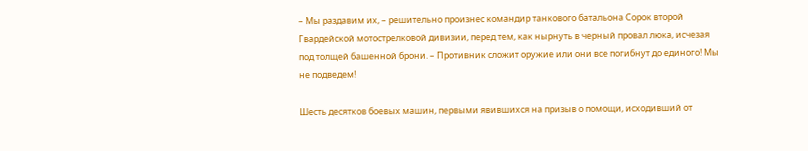– Мы раздавим их, – решительно произнес командир танкового батальона Сорок второй Гвардейской мотострелковой дивизии, перед тем, как нырнуть в черный провал люка, исчезая под толщей башенной брони. – Противник сложит оружие или они все погибнут до единого! Мы не подведем!

Шесть десятков боевых машин, первыми явившихся на призыв о помощи, исходивший от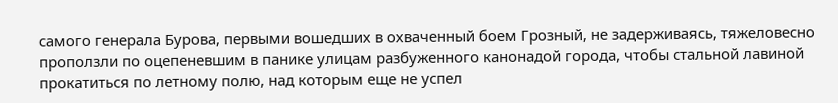самого генерала Бурова, первыми вошедших в охваченный боем Грозный, не задерживаясь, тяжеловесно проползли по оцепеневшим в панике улицам разбуженного канонадой города, чтобы стальной лавиной прокатиться по летному полю, над которым еще не успел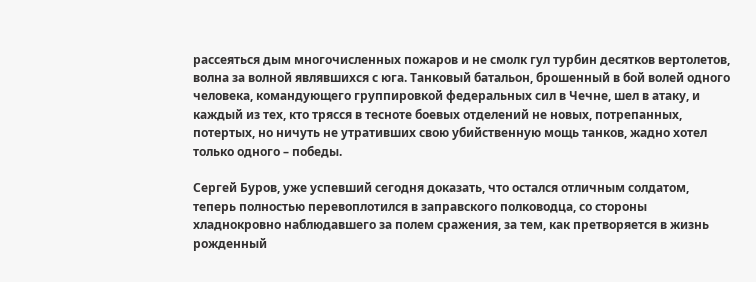рассеяться дым многочисленных пожаров и не смолк гул турбин десятков вертолетов, волна за волной являвшихся с юга. Танковый батальон, брошенный в бой волей одного человека, командующего группировкой федеральных сил в Чечне, шел в атаку, и каждый из тех, кто трясся в тесноте боевых отделений не новых, потрепанных, потертых, но ничуть не утративших свою убийственную мощь танков, жадно хотел только одного – победы.

Сергей Буров, уже успевший сегодня доказать, что остался отличным солдатом, теперь полностью перевоплотился в заправского полководца, со стороны хладнокровно наблюдавшего за полем сражения, за тем, как претворяется в жизнь рожденный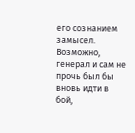его сознанием замысел. Возможно, генерал и сам не прочь был бы вновь идти в бой,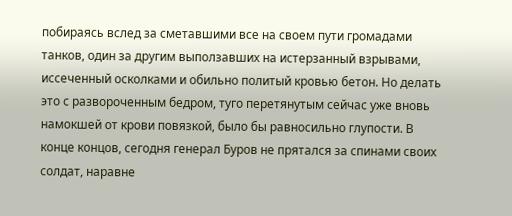побираясь вслед за сметавшими все на своем пути громадами танков, один за другим выползавших на истерзанный взрывами, иссеченный осколками и обильно политый кровью бетон. Но делать это с развороченным бедром, туго перетянутым сейчас уже вновь намокшей от крови повязкой, было бы равносильно глупости. В конце концов, сегодня генерал Буров не прятался за спинами своих солдат, наравне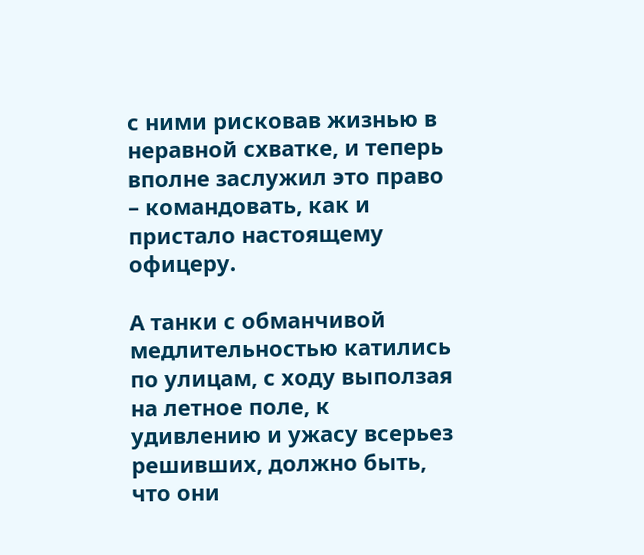с ними рисковав жизнью в неравной схватке, и теперь вполне заслужил это право – командовать, как и пристало настоящему офицеру.

А танки с обманчивой медлительностью катились по улицам, с ходу выползая на летное поле, к удивлению и ужасу всерьез решивших, должно быть, что они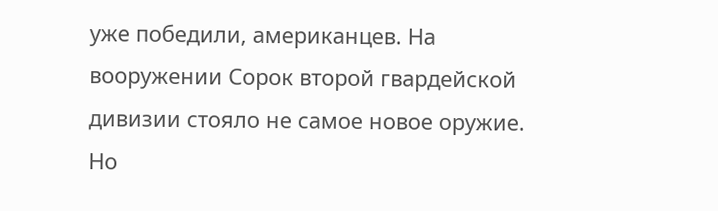уже победили, американцев. На вооружении Сорок второй гвардейской дивизии стояло не самое новое оружие. Но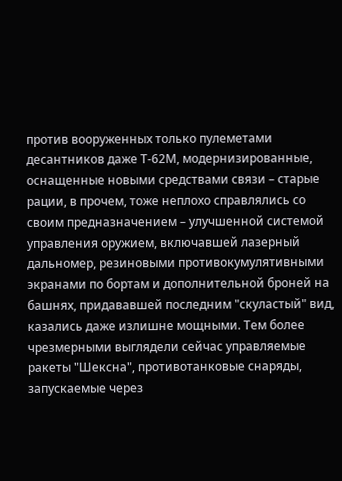против вооруженных только пулеметами десантников даже Т-62М, модернизированные, оснащенные новыми средствами связи – старые рации, в прочем, тоже неплохо справлялись со своим предназначением – улучшенной системой управления оружием, включавшей лазерный дальномер, резиновыми противокумулятивными экранами по бортам и дополнительной броней на башнях, придававшей последним "скуластый" вид, казались даже излишне мощными. Тем более чрезмерными выглядели сейчас управляемые ракеты "Шексна", противотанковые снаряды, запускаемые через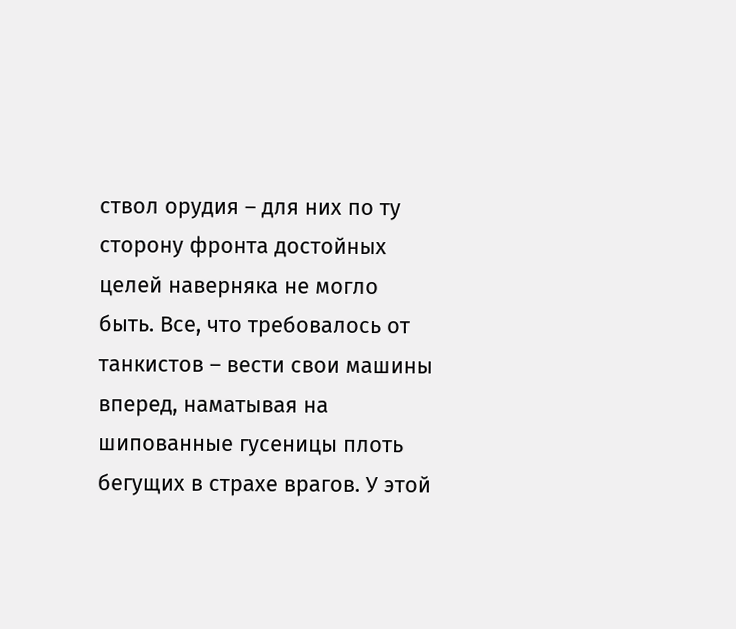ствол орудия – для них по ту сторону фронта достойных целей наверняка не могло быть. Все, что требовалось от танкистов – вести свои машины вперед, наматывая на шипованные гусеницы плоть бегущих в страхе врагов. У этой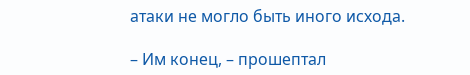атаки не могло быть иного исхода.

– Им конец, – прошептал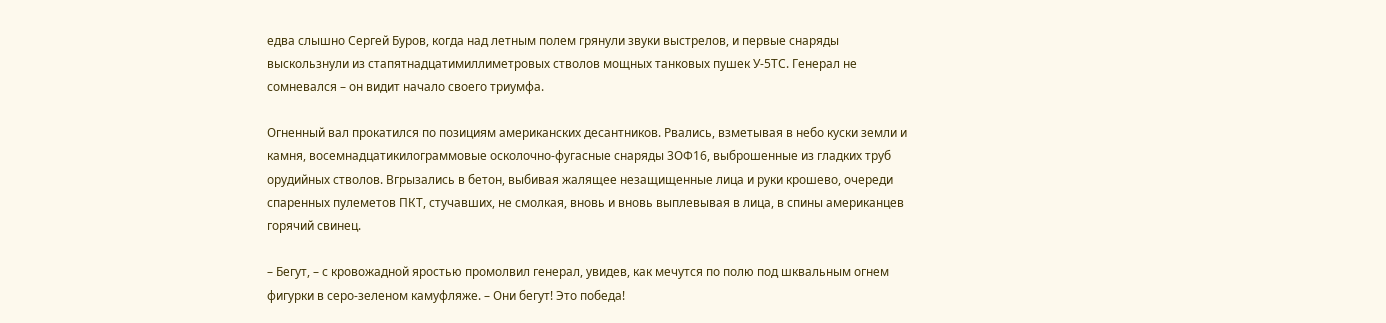едва слышно Сергей Буров, когда над летным полем грянули звуки выстрелов, и первые снаряды выскользнули из стапятнадцатимиллиметровых стволов мощных танковых пушек У-5ТС. Генерал не сомневался – он видит начало своего триумфа.

Огненный вал прокатился по позициям американских десантников. Рвались, взметывая в небо куски земли и камня, восемнадцатикилограммовые осколочно-фугасные снаряды 3ОФ16, выброшенные из гладких труб орудийных стволов. Вгрызались в бетон, выбивая жалящее незащищенные лица и руки крошево, очереди спаренных пулеметов ПКТ, стучавших, не смолкая, вновь и вновь выплевывая в лица, в спины американцев горячий свинец.

– Бегут, – с кровожадной яростью промолвил генерал, увидев, как мечутся по полю под шквальным огнем фигурки в серо-зеленом камуфляже. – Они бегут! Это победа!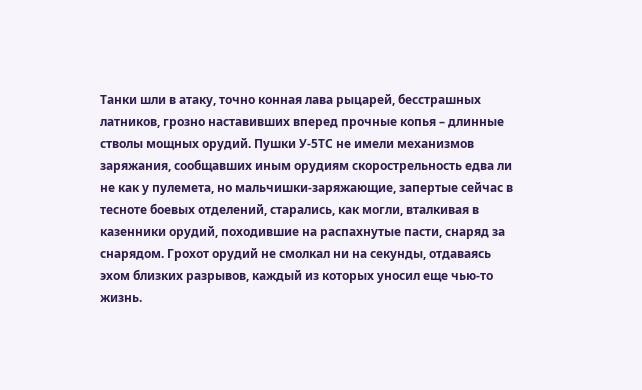Танки шли в атаку, точно конная лава рыцарей, бесстрашных латников, грозно наставивших вперед прочные копья – длинные стволы мощных орудий. Пушки У-5ТС не имели механизмов заряжания, сообщавших иным орудиям скорострельность едва ли не как у пулемета, но мальчишки-заряжающие, запертые сейчас в тесноте боевых отделений, старались, как могли, вталкивая в казенники орудий, походившие на распахнутые пасти, снаряд за снарядом. Грохот орудий не смолкал ни на секунды, отдаваясь эхом близких разрывов, каждый из которых уносил еще чью-то жизнь.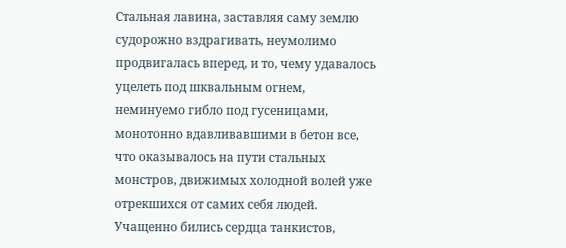Стальная лавина, заставляя саму землю судорожно вздрагивать, неумолимо продвигалась вперед, и то, чему удавалось уцелеть под шквальным огнем, неминуемо гибло под гусеницами, монотонно вдавливавшими в бетон все, что оказывалось на пути стальных монстров, движимых холодной волей уже отрекшихся от самих себя людей. Учащенно бились сердца танкистов,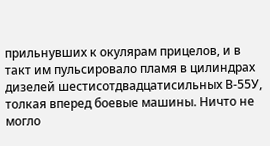прильнувших к окулярам прицелов, и в такт им пульсировало пламя в цилиндрах дизелей шестисотдвадцатисильных В-55У, толкая вперед боевые машины. Ничто не могло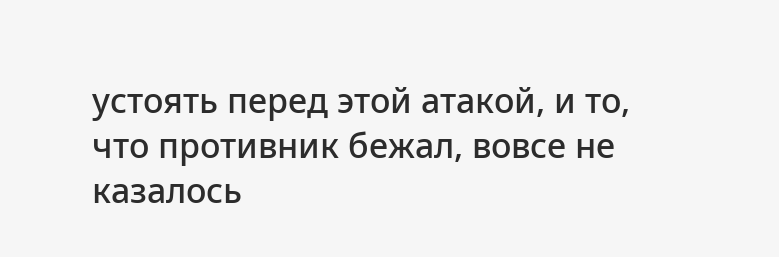устоять перед этой атакой, и то, что противник бежал, вовсе не казалось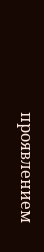проявлением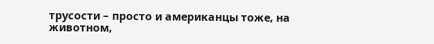трусости – просто и американцы тоже, на животном,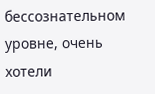бессознательном уровне, очень хотели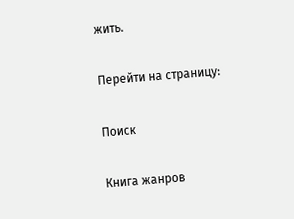жить.

Перейти на страницу:

Поиск

Книга жанров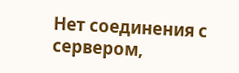Нет соединения с сервером,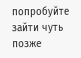попробуйте зайти чуть позже